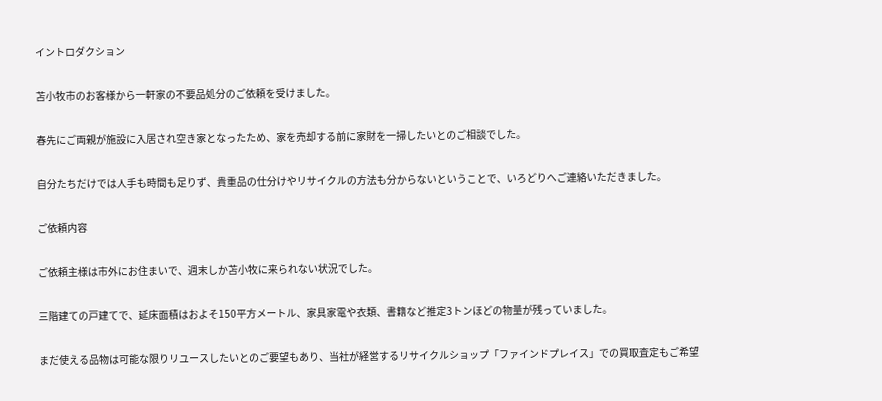イントロダクション

苫小牧市のお客様から一軒家の不要品処分のご依頼を受けました。

春先にご両親が施設に入居され空き家となったため、家を売却する前に家財を一掃したいとのご相談でした。

自分たちだけでは人手も時間も足りず、貴重品の仕分けやリサイクルの方法も分からないということで、いろどりへご連絡いただきました。

ご依頼内容

ご依頼主様は市外にお住まいで、週末しか苫小牧に来られない状況でした。

三階建ての戸建てで、延床面積はおよそ150平方メートル、家具家電や衣類、書籍など推定3トンほどの物量が残っていました。

まだ使える品物は可能な限りリユースしたいとのご要望もあり、当社が経営するリサイクルショップ「ファインドプレイス」での買取査定もご希望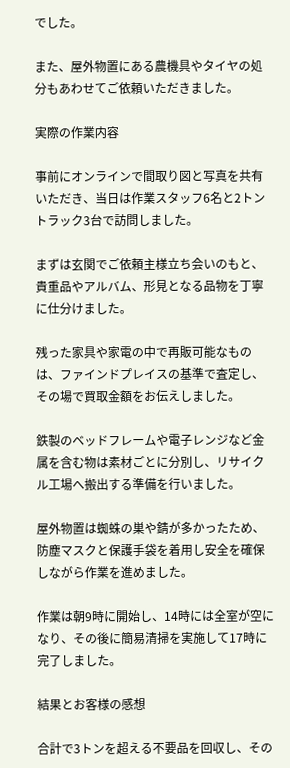でした。

また、屋外物置にある農機具やタイヤの処分もあわせてご依頼いただきました。

実際の作業内容

事前にオンラインで間取り図と写真を共有いただき、当日は作業スタッフ6名と2トントラック3台で訪問しました。

まずは玄関でご依頼主様立ち会いのもと、貴重品やアルバム、形見となる品物を丁寧に仕分けました。

残った家具や家電の中で再販可能なものは、ファインドプレイスの基準で査定し、その場で買取金額をお伝えしました。

鉄製のベッドフレームや電子レンジなど金属を含む物は素材ごとに分別し、リサイクル工場へ搬出する準備を行いました。

屋外物置は蜘蛛の巣や錆が多かったため、防塵マスクと保護手袋を着用し安全を確保しながら作業を進めました。

作業は朝9時に開始し、14時には全室が空になり、その後に簡易清掃を実施して17時に完了しました。

結果とお客様の感想

合計で3トンを超える不要品を回収し、その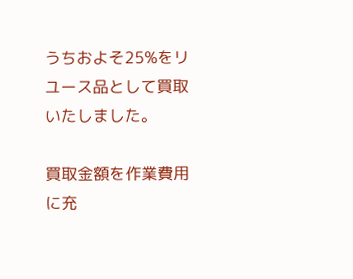うちおよそ25%をリユース品として買取いたしました。

買取金額を作業費用に充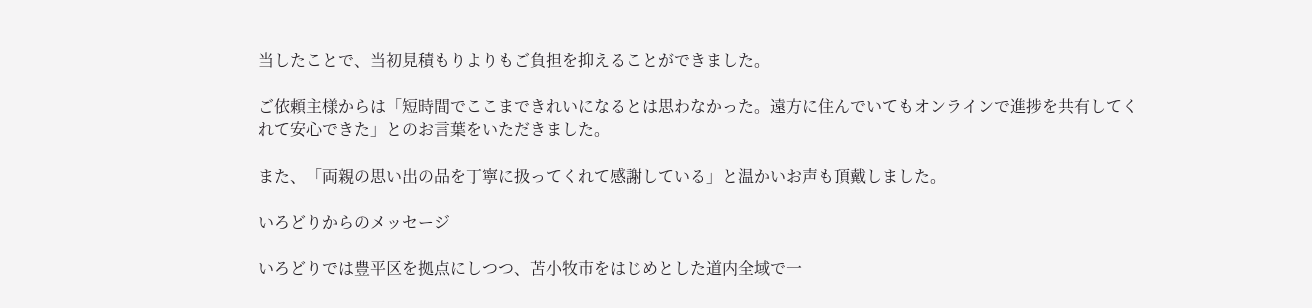当したことで、当初見積もりよりもご負担を抑えることができました。

ご依頼主様からは「短時間でここまできれいになるとは思わなかった。遠方に住んでいてもオンラインで進捗を共有してくれて安心できた」とのお言葉をいただきました。

また、「両親の思い出の品を丁寧に扱ってくれて感謝している」と温かいお声も頂戴しました。

いろどりからのメッセージ

いろどりでは豊平区を拠点にしつつ、苫小牧市をはじめとした道内全域で一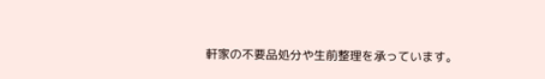軒家の不要品処分や生前整理を承っています。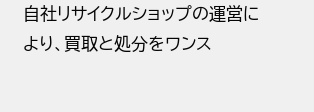自社リサイクルショップの運営により、買取と処分をワンス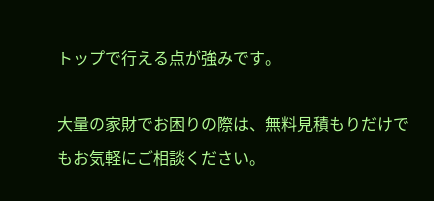トップで行える点が強みです。

大量の家財でお困りの際は、無料見積もりだけでもお気軽にご相談ください。